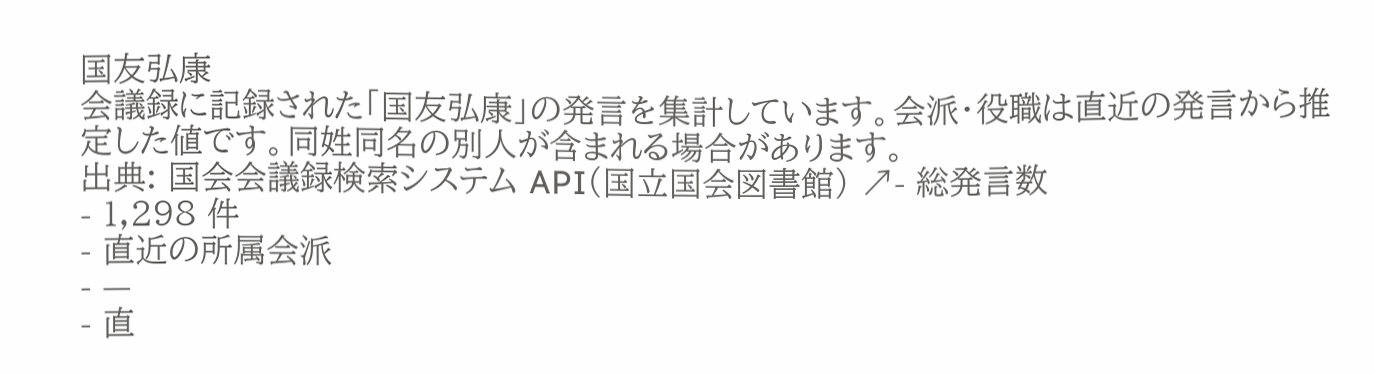国友弘康
会議録に記録された「国友弘康」の発言を集計しています。会派・役職は直近の発言から推定した値です。同姓同名の別人が含まれる場合があります。
出典: 国会会議録検索システム API(国立国会図書館) ↗- 総発言数
- 1,298 件
- 直近の所属会派
- —
- 直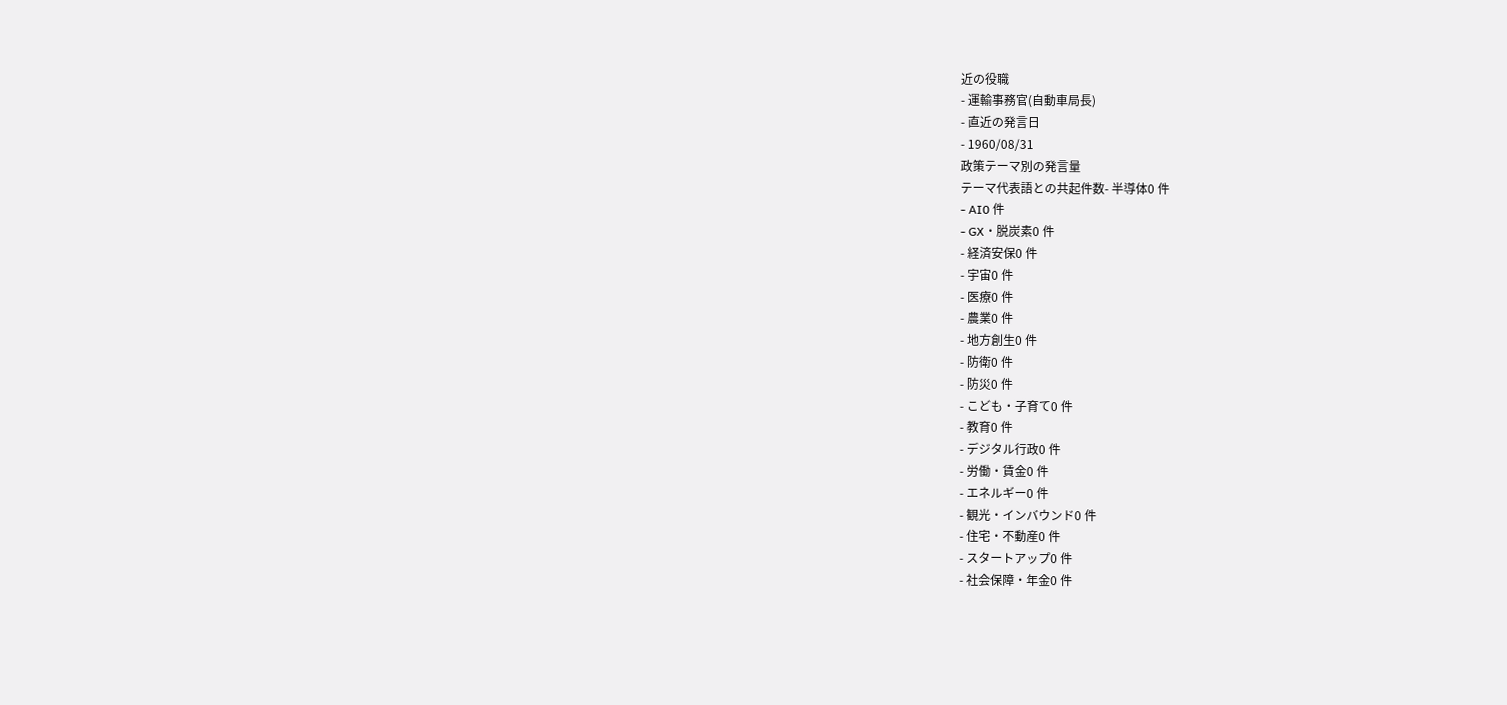近の役職
- 運輸事務官(自動車局長)
- 直近の発言日
- 1960/08/31
政策テーマ別の発言量
テーマ代表語との共起件数- 半導体0 件
- AI0 件
- GX・脱炭素0 件
- 経済安保0 件
- 宇宙0 件
- 医療0 件
- 農業0 件
- 地方創生0 件
- 防衛0 件
- 防災0 件
- こども・子育て0 件
- 教育0 件
- デジタル行政0 件
- 労働・賃金0 件
- エネルギー0 件
- 観光・インバウンド0 件
- 住宅・不動産0 件
- スタートアップ0 件
- 社会保障・年金0 件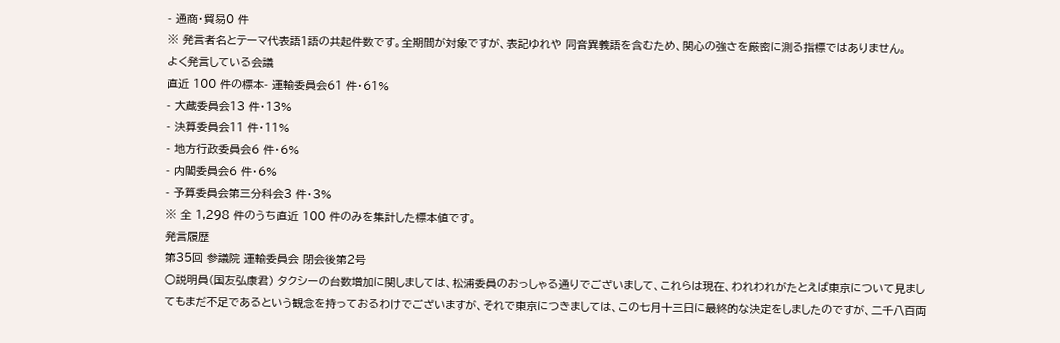- 通商・貿易0 件
※ 発言者名とテーマ代表語1語の共起件数です。全期間が対象ですが、表記ゆれや 同音異義語を含むため、関心の強さを厳密に測る指標ではありません。
よく発言している会議
直近 100 件の標本- 運輸委員会61 件・61%
- 大蔵委員会13 件・13%
- 決算委員会11 件・11%
- 地方行政委員会6 件・6%
- 内閣委員会6 件・6%
- 予算委員会第三分科会3 件・3%
※ 全 1,298 件のうち直近 100 件のみを集計した標本値です。
発言履歴
第35回 参議院 運輸委員会 閉会後第2号
○説明員(国友弘康君) タクシーの台数増加に関しましては、松浦委員のおっしゃる通りでございまして、これらは現在、われわれがたとえば東京について見ましてもまだ不足であるという観念を持っておるわけでございますが、それで東京につきましては、この七月十三日に最終的な決定をしましたのですが、二千八百両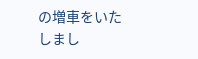の増車をいたしまし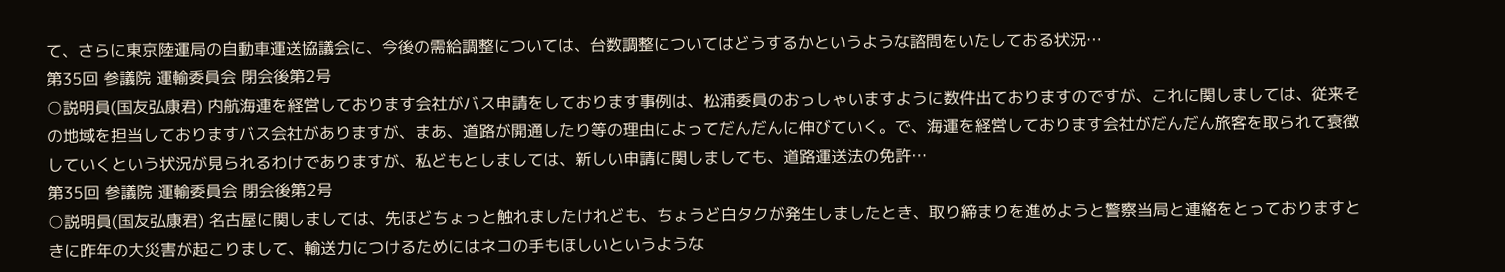て、さらに東京陸運局の自動車運送協議会に、今後の需給調整については、台数調整についてはどうするかというような諮問をいたしておる状況…
第35回 参議院 運輸委員会 閉会後第2号
○説明員(国友弘康君) 内航海連を経営しております会社がバス申請をしております事例は、松浦委員のおっしゃいますように数件出ておりますのですが、これに関しましては、従来その地域を担当しておりますバス会社がありますが、まあ、道路が開通したり等の理由によってだんだんに伸びていく。で、海運を経営しております会社がだんだん旅客を取られて衰徴していくという状況が見られるわけでありますが、私どもとしましては、新しい申請に関しましても、道路運送法の免許…
第35回 参議院 運輸委員会 閉会後第2号
○説明員(国友弘康君) 名古屋に関しましては、先ほどちょっと触れましたけれども、ちょうど白タクが発生しましたとき、取り締まりを進めようと警察当局と連絡をとっておりますときに昨年の大災害が起こりまして、輸送力につけるためにはネコの手もほしいというような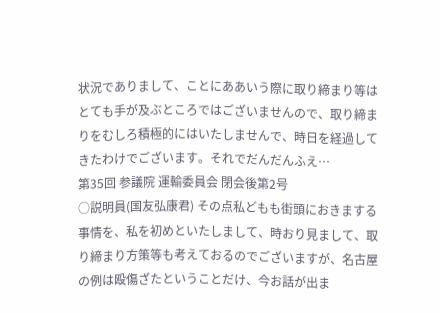状況でありまして、ことにああいう際に取り締まり等はとても手が及ぶところではございませんので、取り締まりをむしろ積極的にはいたしませんで、時日を経過してきたわけでございます。それでだんだんふえ…
第35回 参議院 運輸委員会 閉会後第2号
○説明員(国友弘康君) その点私どもも街頭におきまする事情を、私を初めといたしまして、時おり見まして、取り締まり方策等も考えておるのでございますが、名古屋の例は殴傷ざたということだけ、今お話が出ま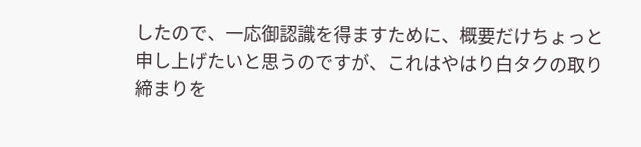したので、一応御認識を得ますために、概要だけちょっと申し上げたいと思うのですが、これはやはり白タクの取り締まりを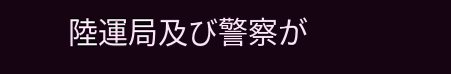陸運局及び警察が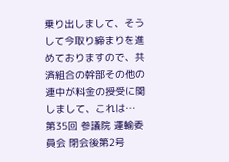乗り出しまして、そうして今取り締まりを進めておりますので、共済組合の幹部その他の連中が料金の授受に関しまして、これは…
第35回 参議院 運輸委員会 閉会後第2号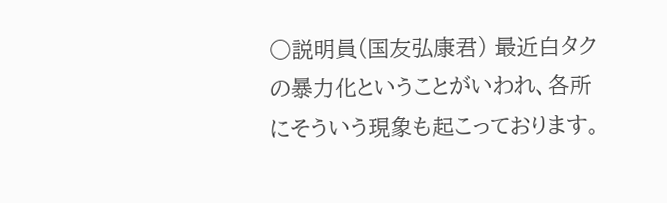○説明員(国友弘康君) 最近白タクの暴力化ということがいわれ、各所にそういう現象も起こっております。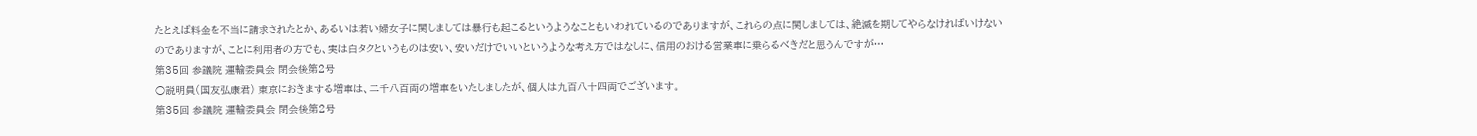たとえば料金を不当に請求されたとか、あるいは若い婦女子に関しましては暴行も起こるというようなこともいわれているのでありますが、これらの点に関しましては、絶滅を期してやらなければいけないのでありますが、ことに利用者の方でも、実は白タクというものは安い、安いだけでいいというような考え方ではなしに、信用のおける営業車に乗らるべきだと思うんですが…
第35回 参議院 運輸委員会 閉会後第2号
○説明員(国友弘康君) 東京におきまする増車は、二千八百両の増車をいたしましたが、個人は九百八十四両でございます。
第35回 参議院 運輸委員会 閉会後第2号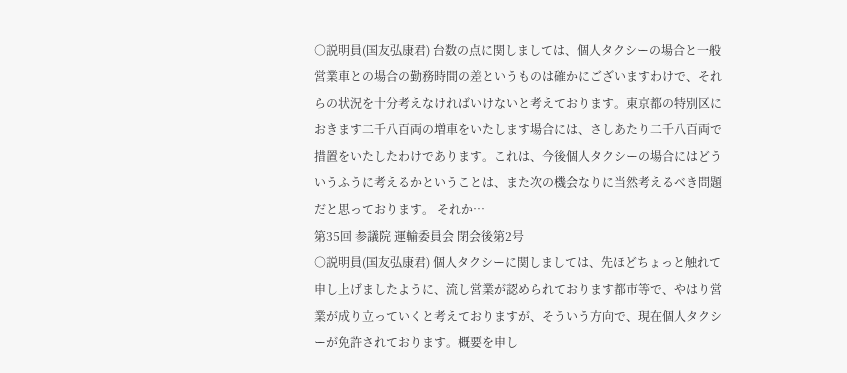○説明員(国友弘康君) 台数の点に関しましては、個人タクシーの場合と一般営業車との場合の勤務時間の差というものは確かにございますわけで、それらの状況を十分考えなければいけないと考えております。東京都の特別区におきます二千八百両の増車をいたします場合には、さしあたり二千八百両で措置をいたしたわけであります。これは、今後個人タクシーの場合にはどういうふうに考えるかということは、また次の機会なりに当然考えるべき問題だと思っております。 それか…
第35回 参議院 運輸委員会 閉会後第2号
○説明員(国友弘康君) 個人タクシーに関しましては、先ほどちょっと触れて申し上げましたように、流し営業が認められております都市等で、やはり営業が成り立っていくと考えておりますが、そういう方向で、現在個人タクシーが免許されております。概要を申し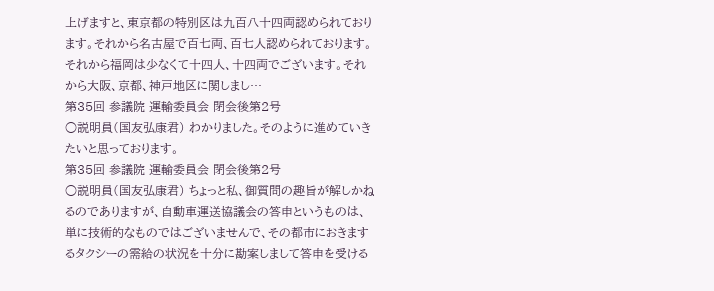上げますと、東京都の特別区は九百八十四両認められております。それから名古屋で百七両、百七人認められております。それから福岡は少なくて十四人、十四両でございます。それから大阪、京都、神戸地区に関しまし…
第35回 参議院 運輸委員会 閉会後第2号
○説明員(国友弘康君) わかりました。そのように進めていきたいと思っております。
第35回 参議院 運輸委員会 閉会後第2号
○説明員(国友弘康君) ちょっと私、御質問の趣旨が解しかねるのでありますが、自動車運送協議会の答申というものは、単に技術的なものではございませんで、その都市におきまするタクシーの需給の状況を十分に勘案しまして答申を受ける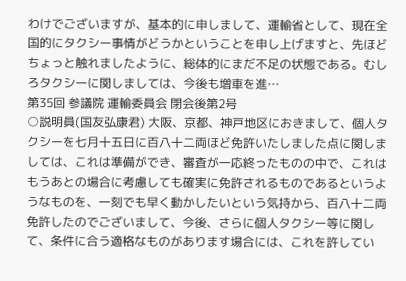わけでございますが、基本的に申しまして、運輸省として、現在全国的にタクシー事情がどうかということを申し上げますと、先ほどちょっと触れましたように、総体的にまだ不足の状態である。むしろタクシーに関しましては、今後も増車を進…
第35回 参議院 運輸委員会 閉会後第2号
○説明員(国友弘康君) 大阪、京都、神戸地区におきまして、個人タクシーを七月十五日に百八十二両ほど免許いたしました点に関しましては、これは準備ができ、審査が一応終ったものの中で、これはもうあとの場合に考慮しても確実に免許されるものであるというようなものを、一刻でも早く動かしたいという気持から、百八十二両免許したのでございまして、今後、さらに個人タクシー等に関して、条件に合う適格なものがあります場合には、これを許してい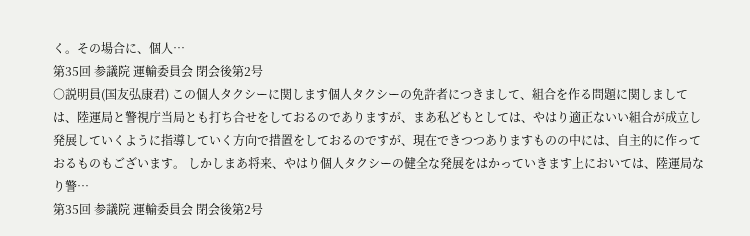く。その場合に、個人…
第35回 参議院 運輸委員会 閉会後第2号
○説明員(国友弘康君) この個人タクシーに関します個人タクシーの免許者につきまして、組合を作る問題に関しましては、陸運局と警視庁当局とも打ち合せをしておるのでありますが、まあ私どもとしては、やはり適正ないい組合が成立し発展していくように指導していく方向で措置をしておるのですが、現在できつつありますものの中には、自主的に作っておるものもございます。 しかしまあ将来、やはり個人タクシーの健全な発展をはかっていきます上においては、陸運局なり警…
第35回 参議院 運輸委員会 閉会後第2号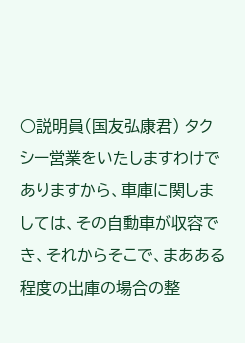○説明員(国友弘康君) タクシー営業をいたしますわけでありますから、車庫に関しましては、その自動車が収容でき、それからそこで、まあある程度の出庫の場合の整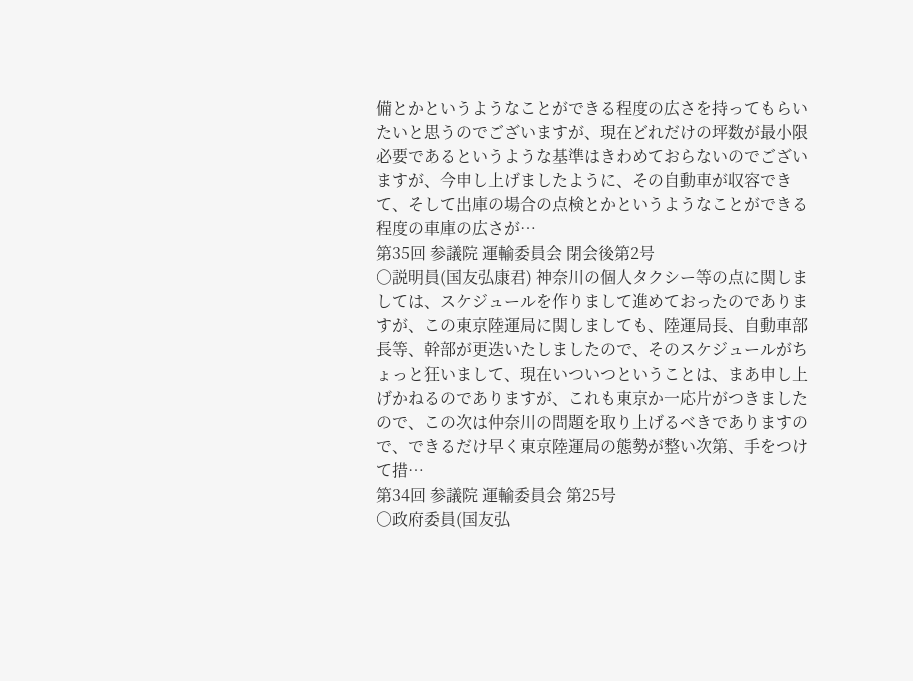備とかというようなことができる程度の広さを持ってもらいたいと思うのでございますが、現在どれだけの坪数が最小限必要であるというような基準はきわめておらないのでございますが、今申し上げましたように、その自動車が収容できて、そして出庫の場合の点検とかというようなことができる程度の車庫の広さが…
第35回 参議院 運輸委員会 閉会後第2号
○説明員(国友弘康君) 神奈川の個人タクシー等の点に関しましては、スケジュールを作りまして進めておったのでありますが、この東京陸運局に関しましても、陸運局長、自動車部長等、幹部が更迭いたしましたので、そのスケジュールがちょっと狂いまして、現在いついつということは、まあ申し上げかねるのでありますが、これも東京か一応片がつきましたので、この次は仲奈川の問題を取り上げるべきでありますので、できるだけ早く東京陸運局の態勢が整い次第、手をつけて措…
第34回 参議院 運輸委員会 第25号
○政府委員(国友弘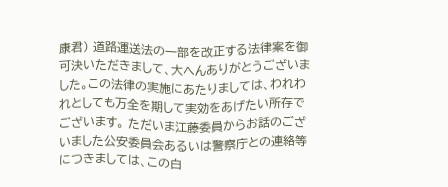康君) 道路運送法の一部を改正する法律案を御可決いただきまして、大へんありがとうございました。この法律の実施にあたりましては、われわれとしても万全を期して実効をあげたい所存でございます。 ただいま江藤委員からお話のございました公安委員会あるいは警察庁との連絡等につきましては、この白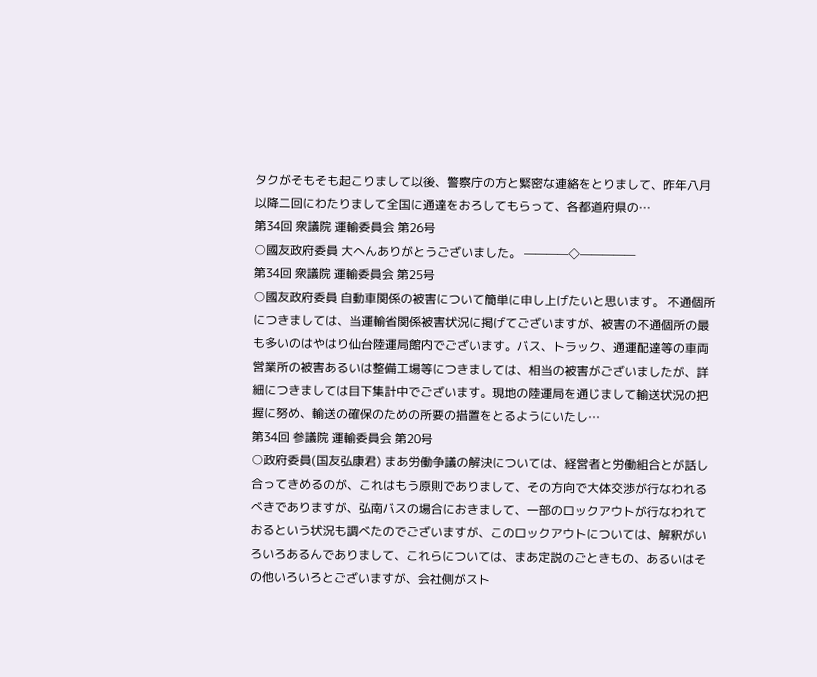タクがそもそも起こりまして以後、警察庁の方と緊密な連絡をとりまして、昨年八月以降二回にわたりまして全国に通達をおろしてもらって、各都道府県の…
第34回 衆議院 運輸委員会 第26号
○國友政府委員 大へんありがとうございました。 ————◇—————
第34回 衆議院 運輸委員会 第25号
○國友政府委員 自動車関係の被害について簡単に申し上げたいと思います。 不通個所につきましては、当運輸省関係被害状況に掲げてございますが、被害の不通個所の最も多いのはやはり仙台陸運局館内でございます。バス、トラック、通運配達等の車両営業所の被害あるいは整備工場等につきましては、相当の被害がございましたが、詳細につきましては目下集計中でございます。現地の陸運局を通じまして輸送状況の把握に努め、輸送の確保のための所要の措置をとるようにいたし…
第34回 参議院 運輸委員会 第20号
○政府委員(国友弘康君) まあ労働争議の解決については、経営者と労働組合とが話し合ってきめるのが、これはもう原則でありまして、その方向で大体交渉が行なわれるべきでありますが、弘南バスの場合におきまして、一部のロックアウトが行なわれておるという状況も調べたのでございますが、このロックアウトについては、解釈がいろいろあるんでありまして、これらについては、まあ定説のごときもの、あるいはその他いろいろとございますが、会社側がスト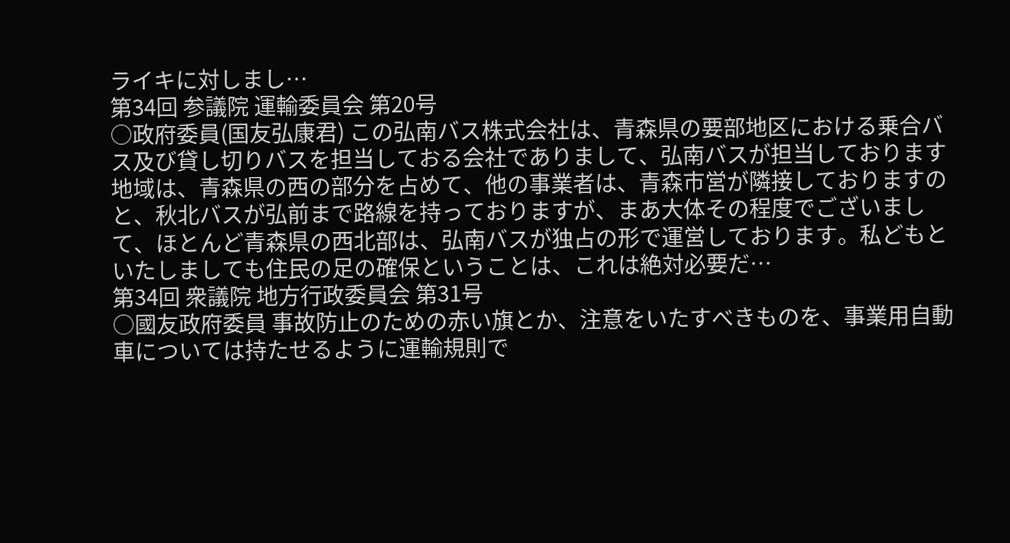ライキに対しまし…
第34回 参議院 運輸委員会 第20号
○政府委員(国友弘康君) この弘南バス株式会社は、青森県の要部地区における乗合バス及び貸し切りバスを担当しておる会社でありまして、弘南バスが担当しております地域は、青森県の西の部分を占めて、他の事業者は、青森市営が隣接しておりますのと、秋北バスが弘前まで路線を持っておりますが、まあ大体その程度でございまして、ほとんど青森県の西北部は、弘南バスが独占の形で運営しております。私どもといたしましても住民の足の確保ということは、これは絶対必要だ…
第34回 衆議院 地方行政委員会 第31号
○國友政府委員 事故防止のための赤い旗とか、注意をいたすべきものを、事業用自動車については持たせるように運輸規則で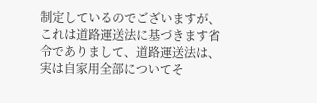制定しているのでございますが、これは道路運送法に基づきます省令でありまして、道路運送法は、実は自家用全部についてそ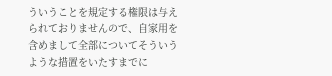ういうことを規定する権限は与えられておりませんので、自家用を含めまして全部についてそういうような措置をいたすまでに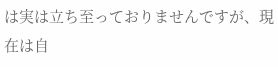は実は立ち至っておりませんですが、現在は自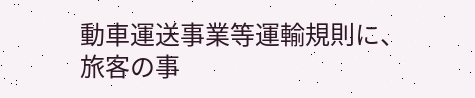動車運送事業等運輸規則に、旅客の事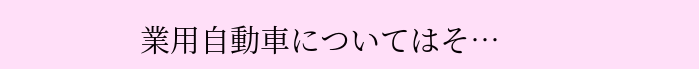業用自動車についてはそ…